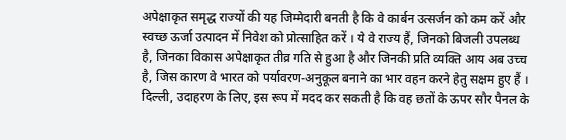अपेक्षाकृत समृद्ध राज्यों की यह जिम्मेदारी बनती है कि वे कार्बन उत्सर्जन को कम करें और स्वच्छ ऊर्जा उत्पादन में निवेश को प्रोत्साहित करें । ये वे राज्य हैं, जिनको बिजली उपलब्ध है, जिनका विकास अपेक्षाकृत तीव्र गति से हुआ है और जिनकी प्रति व्यक्ति आय अब उच्च है, जिस कारण वे भारत को पर्यावरण-अनुकूल बनाने का भार वहन करने हेतु सक्षम हुए हैं । दिल्ली, उदाहरण के लिए, इस रूप में मदद कर सकती है कि वह छतों के ऊपर सौर पैनल के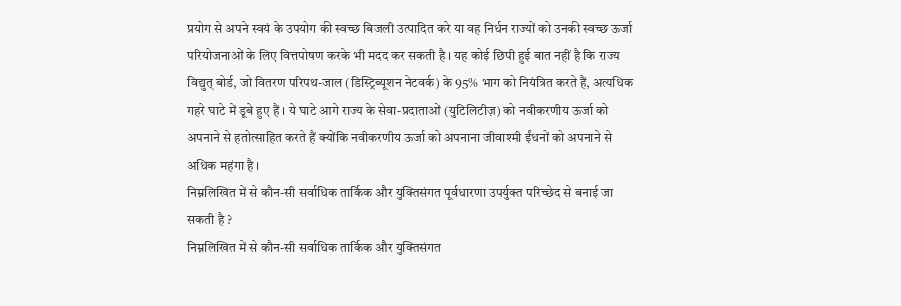प्रयोग से अपने स्वयं के उपयोग की स्वच्छ बिजली उत्पादित करे या वह निर्धन राज्यों को उनकी स्वच्छ ऊर्जा परियोजनाओं के लिए वित्तपोषण करके भी मदद कर सकती है । यह कोई छिपी हुई बात नहीं है कि राज्य विद्युत् बोर्ड, जो वितरण परिपथ-जाल (डिस्ट्रिब्यूशन नेटवर्क) के 95% भाग को नियंत्रित करते हैं, अत्यधिक गहरे घाटे में डूबे हुए हैं । ये घाटे आगे राज्य के सेवा-प्रदाताओं (युटिलिटीज़) को नवीकरणीय ऊर्जा को अपनाने से हतोत्साहित करते हैं क्योंकि नवीकरणीय ऊर्जा को अपनाना जीवाश्मी ईंधनों को अपनाने से अधिक महंगा है ।
निम्नलिखित में से कौन-सी सर्वाधिक तार्किक और युक्तिसंगत पूर्वधारणा उपर्युक्त परिच्छेद से बनाई जा सकती है ?
निम्नलिखित में से कौन-सी सर्वाधिक तार्किक और युक्तिसंगत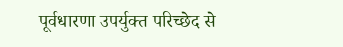पूर्वधारणा उपर्युक्त परिच्छेद से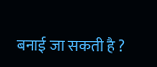बनाई जा सकती है ?